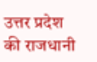उत्तर प्रदेश की राजधानी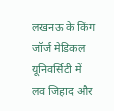लखनऊ के किंग जॉर्ज मेडिकल यूनिवर्सिटी में लव जिहाद और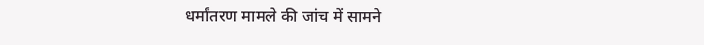धर्मांतरण मामले की जांच में सामने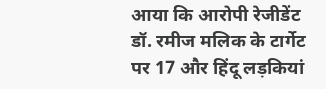आया कि आरोपी रेजीडेंट डॉ. रमीज मलिक के टार्गेट पर 17 और हिंदू लड़कियां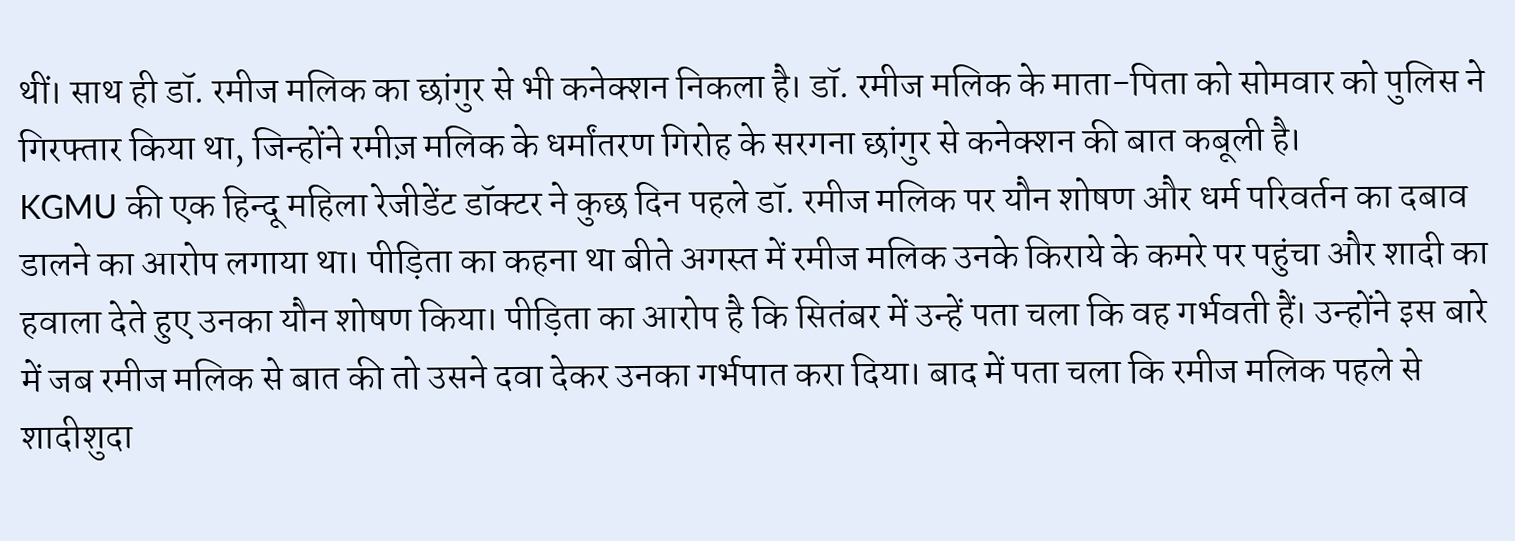थीं। साथ ही डॉ. रमीज मलिक का छांगुर से भी कनेक्शन निकला है। डॉ. रमीज मलिक के माता-पिता को सोमवार को पुलिस ने गिरफ्तार किया था, जिन्होंने रमीज़ मलिक के धर्मांतरण गिरोह के सरगना छांगुर से कनेक्शन की बात कबूली है।
KGMU की एक हिन्दू महिला रेजीडेंट डॉक्टर ने कुछ दिन पहले डॉ. रमीज मलिक पर यौन शोषण और धर्म परिवर्तन का दबाव डालने का आरोप लगाया था। पीड़िता का कहना था बीते अगस्त में रमीज मलिक उनके किराये के कमरे पर पहुंचा और शादी का हवाला देते हुए उनका यौन शोषण किया। पीड़िता का आरोप है कि सितंबर में उन्हें पता चला कि वह गर्भवती हैं। उन्होंने इस बारे में जब रमीज मलिक से बात की तो उसने दवा देकर उनका गर्भपात करा दिया। बाद में पता चला कि रमीज मलिक पहले से शादीशुदा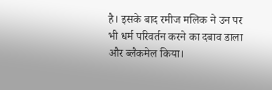है। इसके बाद रमीज मलिक ने उन पर भी धर्म परिवर्तन करने का दबाव डाला और ब्लैकमेल किया।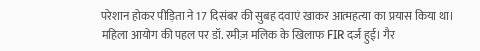परेशान होकर पीड़िता ने 17 दिसंबर की सुबह दवाएं खाकर आत्महत्या का प्रयास किया था।
महिला आयोग की पहल पर डॉ. रमीज़ मलिक के खिलाफ FIR दर्ज हुई। गैर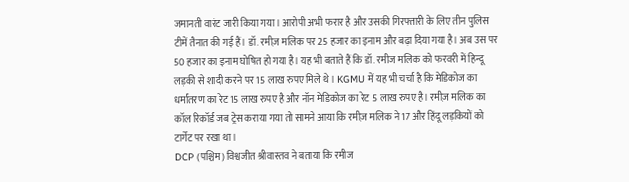जमानती वारंट जारी किया गया। आरोपी अभी फरार है और उसकी गिरफ्तारी के लिए तीन पुलिस टीमें तैनात की गई हैं। डॉ. रमीज़ मलिक पर 25 हजार का इनाम और बढ़ा दिया गया है। अब उस पर 50 हजार का इनाम घोषित हो गया है। यह भी बताते हैं कि डॉ. रमीज मलिक को फरवरी में हिन्दू लड़की से शादी करने पर 15 लाख रुपए मिले थे। KGMU में यह भी चर्चा है कि मेडिकोज का धर्मांतरण का रेट 15 लाख रुपए है और नॉन मेडिकोज का रेट 5 लाख रुपए है। रमीज़ मलिक का कॉल रिकॉर्ड जब ट्रेस कराया गया तो सामने आया कि रमीज़ मलिक ने 17 और हिंदू लड़कियों को टार्गेट पर रखा था।
DCP (पश्चिम) विश्वजीत श्रीवास्तव ने बताया कि रमीज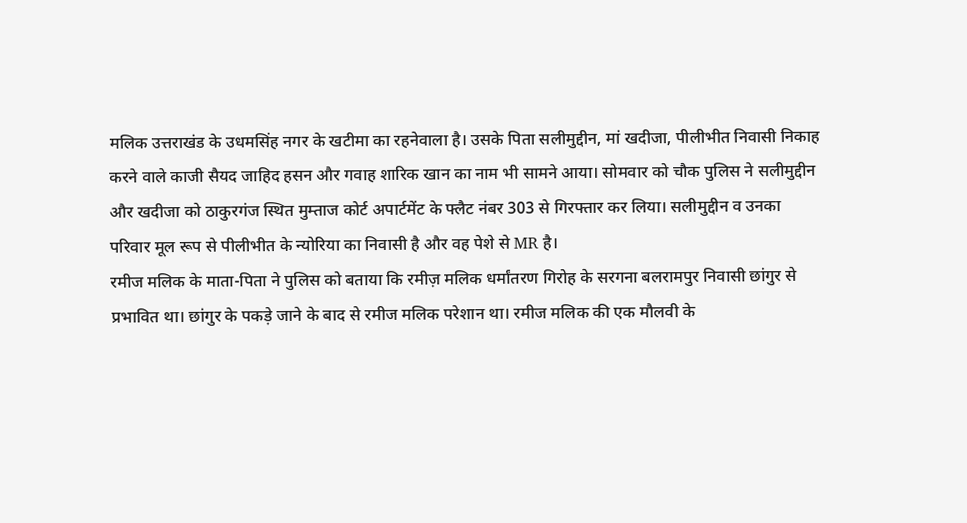मलिक उत्तराखंड के उधमसिंह नगर के खटीमा का रहनेवाला है। उसके पिता सलीमुद्दीन, मां खदीजा, पीलीभीत निवासी निकाह करने वाले काजी सैयद जाहिद हसन और गवाह शारिक खान का नाम भी सामने आया। सोमवार को चौक पुलिस ने सलीमुद्दीन और खदीजा को ठाकुरगंज स्थित मुम्ताज कोर्ट अपार्टमेंट के फ्लैट नंबर 303 से गिरफ्तार कर लिया। सलीमुद्दीन व उनका परिवार मूल रूप से पीलीभीत के न्योरिया का निवासी है और वह पेशे से MR है।
रमीज मलिक के माता-पिता ने पुलिस को बताया कि रमीज़ मलिक धर्मांतरण गिरोह के सरगना बलरामपुर निवासी छांगुर से प्रभावित था। छांगुर के पकड़े जाने के बाद से रमीज मलिक परेशान था। रमीज मलिक की एक मौलवी के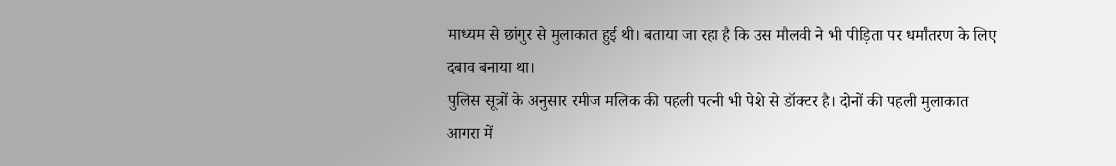माध्यम से छांगुर से मुलाकात हुई थी। बताया जा रहा है कि उस मौलवी ने भी पीड़िता पर धर्मांतरण के लिए दबाव बनाया था।
पुलिस सूत्रों के अनुसार रमीज मलिक की पहली पत्नी भी पेशे से डॉक्टर है। दोनों की पहली मुलाकात आगरा में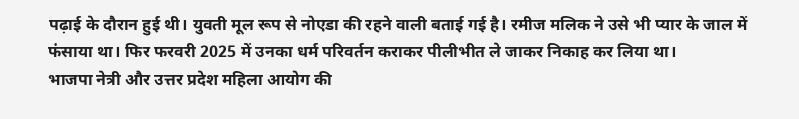पढ़ाई के दौरान हुई थी। युवती मूल रूप से नोएडा की रहने वाली बताई गई है। रमीज मलिक ने उसे भी प्यार के जाल में फंसाया था। फिर फरवरी 2025 में उनका धर्म परिवर्तन कराकर पीलीभीत ले जाकर निकाह कर लिया था।
भाजपा नेत्री और उत्तर प्रदेश महिला आयोग की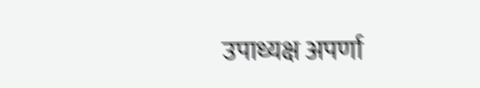उपाध्यक्ष अपर्णा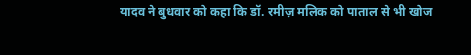यादव ने बुधवार को कहा कि डॉ. रमीज़ मलिक को पाताल से भी खोज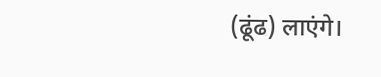(ढूंढ) लाएंगे।